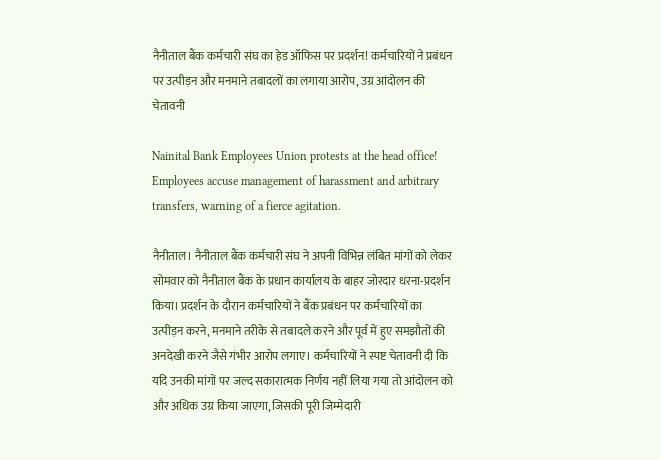नैनीताल बैंक कर्मचारी संघ का हेड ऑफिस पर प्रदर्शन! कर्मचारियों ने प्रबंधन पर उत्पीड़न और मनमाने तबादलों का लगाया आरोप, उग्र आंदोलन की चेतावनी

Nainital Bank Employees Union protests at the head office! Employees accuse management of harassment and arbitrary transfers, warning of a fierce agitation.

नैनीताल। नैनीताल बैंक कर्मचारी संघ ने अपनी विभिन्न लंबित मांगों को लेकर सोमवार को नैनीताल बैंक के प्रधान कार्यालय के बाहर जोरदार धरना-प्रदर्शन किया। प्रदर्शन के दौरान कर्मचारियों ने बैंक प्रबंधन पर कर्मचारियों का उत्पीड़न करने, मनमाने तरीके से तबादले करने और पूर्व में हुए समझौतों की अनदेखी करने जैसे गंभीर आरोप लगाए। कर्मचारियों ने स्पष्ट चेतावनी दी कि यदि उनकी मांगों पर जल्द सकारात्मक निर्णय नहीं लिया गया तो आंदोलन को और अधिक उग्र किया जाएगा, जिसकी पूरी जिम्मेदारी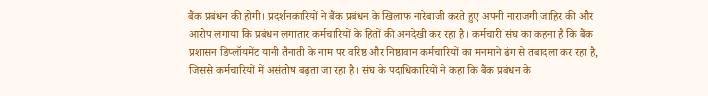बैंक प्रबंधन की होगी। प्रदर्शनकारियों ने बैंक प्रबंधन के खिलाफ नारेबाजी करते हुए अपनी नाराजगी जाहिर की और आरोप लगाया कि प्रबंधन लगातार कर्मचारियों के हितों की अनदेखी कर रहा है। कर्मचारी संघ का कहना है कि बैंक प्रशासन डिप्लॉयमेंट यानी तैनाती के नाम पर वरिष्ठ और निष्ठावान कर्मचारियों का मनमाने ढंग से तबादला कर रहा है, जिससे कर्मचारियों में असंतोष बढ़ता जा रहा है। संघ के पदाधिकारियों ने कहा कि बैंक प्रबंधन के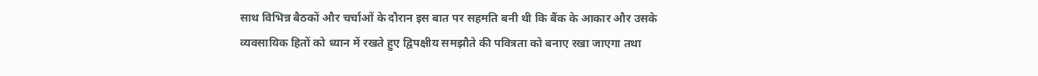साथ विभिन्न बैठकों और चर्चाओं के दौरान इस बात पर सहमति बनी थी कि बैंक के आकार और उसके व्यवसायिक हितों को ध्यान में रखते हुए द्विपक्षीय समझौते की पवित्रता को बनाए रखा जाएगा तथा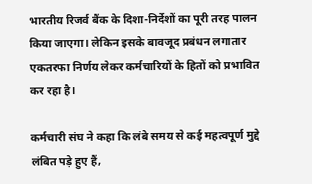भारतीय रिजर्व बैंक के दिशा-निर्देशों का पूरी तरह पालन किया जाएगा। लेकिन इसके बावजूद प्रबंधन लगातार एकतरफा निर्णय लेकर कर्मचारियों के हितों को प्रभावित कर रहा है।

कर्मचारी संघ ने कहा कि लंबे समय से कई महत्वपूर्ण मुद्दे लंबित पड़े हुए हैं,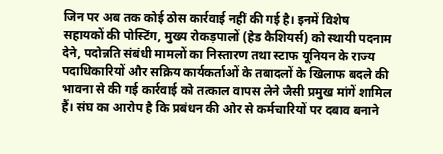जिन पर अब तक कोई ठोस कार्रवाई नहीं की गई है। इनमें विशेष सहायकों की पोस्टिंग, मुख्य रोकड़पालों (हेड कैशियर्स) को स्थायी पदनाम देने, पदोन्नति संबंधी मामलों का निस्तारण तथा स्टाफ यूनियन के राज्य पदाधिकारियों और सक्रिय कार्यकर्ताओं के तबादलों के खिलाफ बदले की भावना से की गई कार्रवाई को तत्काल वापस लेने जैसी प्रमुख मांगें शामिल हैं। संघ का आरोप है कि प्रबंधन की ओर से कर्मचारियों पर दबाव बनाने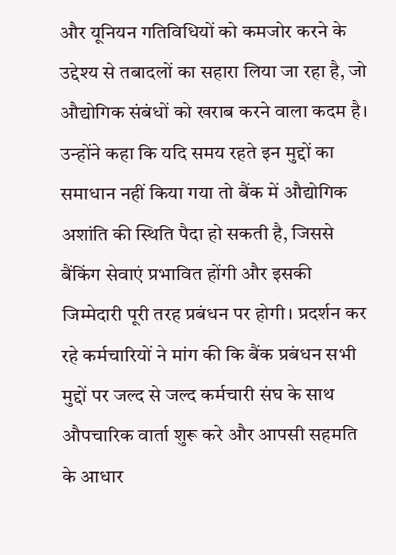और यूनियन गतिविधियों को कमजोर करने के उद्देश्य से तबादलों का सहारा लिया जा रहा है, जो औद्योगिक संबंधों को खराब करने वाला कदम है। उन्होंने कहा कि यदि समय रहते इन मुद्दों का समाधान नहीं किया गया तो बैंक में औद्योगिक अशांति की स्थिति पैदा हो सकती है, जिससे बैंकिंग सेवाएं प्रभावित होंगी और इसकी जिम्मेदारी पूरी तरह प्रबंधन पर होगी। प्रदर्शन कर रहे कर्मचारियों ने मांग की कि बैंक प्रबंधन सभी मुद्दों पर जल्द से जल्द कर्मचारी संघ के साथ औपचारिक वार्ता शुरू करे और आपसी सहमति के आधार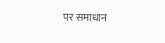पर समाधान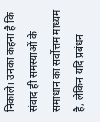निकाले। उनका कहना है कि संवाद ही समस्याओं के समाधान का सर्वोत्तम माध्यम है, लेकिन यदि प्रबंधन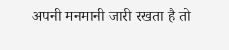अपनी मनमानी जारी रखता है तो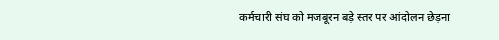कर्मचारी संघ को मजबूरन बड़े स्तर पर आंदोलन छेड़ना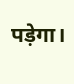पड़ेगा।